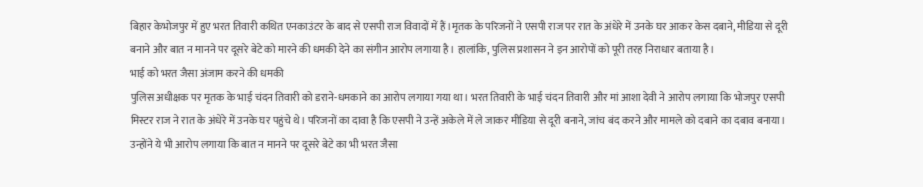बिहार केभोजपुर में हुए भरत तिवारी कथित एनकाउंटर के बाद से एसपी राज विवादों में हैं।मृतक के परिजनों ने एसपी राज पर रात के अंधेरे में उनके घर आकर केस दबाने, मीडिया से दूरी बनाने और बात न मानने पर दूसरे बेटे को मारने की धमकी देने का संगीन आरोप लगाया है। हालांकि, पुलिस प्रशासन ने इन आरोपों को पूरी तरह निराधार बताया है।
भाई को भरत जैसा अंजाम करने की धमकी
पुलिस अधीक्षक पर मृतक के भाई चंदन तिवारी को डराने-धमकाने का आरोप लगाया गया था। भरत तिवारी के भाई चंदन तिवारी और मां आशा देवी ने आरोप लगाया कि भोजपुर एसपी मिस्टर राज ने रात के अंधेरे में उनके घर पहुंचे थे। परिजनों का दावा है कि एसपी ने उन्हें अकेले में ले जाकर मीडिया से दूरी बनाने, जांच बंद करने और मामले को दबाने का दबाव बनाया। उन्होंने ये भी आरोप लगाया कि बात न मानने पर दूसरे बेटे का भी भरत जैसा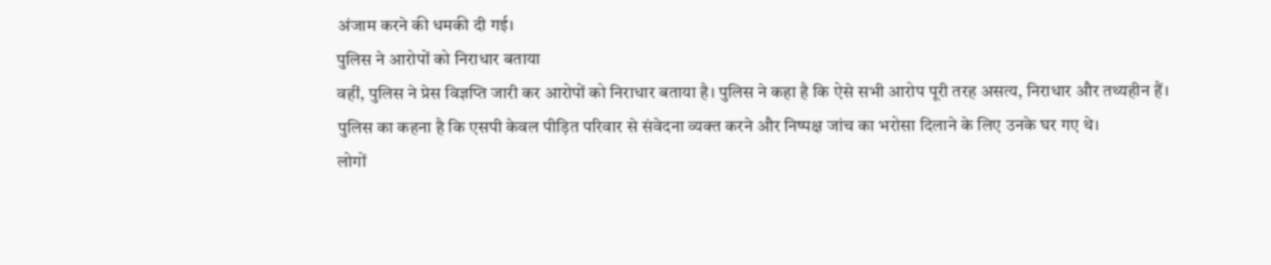अंजाम करने की धमकी दी गई।
पुलिस ने आरोपों को निराधार बताया
वहीं, पुलिस ने प्रेस विज्ञप्ति जारी कर आरोपों को निराधार बताया है। पुलिस ने कहा है कि ऐसे सभी आरोप पूरी तरह असत्य, निराधार और तथ्यहीन हैं। पुलिस का कहना है कि एसपी केवल पीड़ित परिवार से संवेदना व्यक्त करने और निष्पक्ष जांच का भरोसा दिलाने के लिए उनके घर गए थे।
लोगों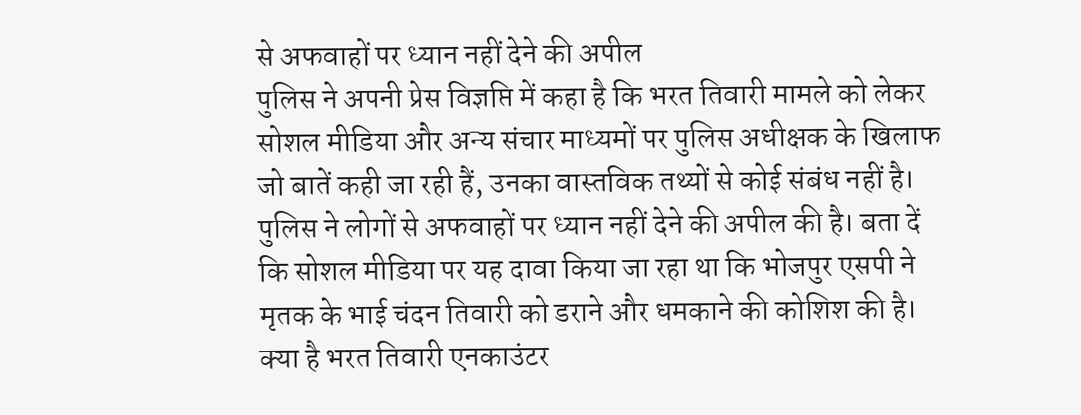से अफवाहों पर ध्यान नहीं देने की अपील
पुलिस ने अपनी प्रेस विज्ञप्ति में कहा है कि भरत तिवारी मामले को लेकर सोशल मीडिया और अन्य संचार माध्यमों पर पुलिस अधीक्षक के खिलाफ जो बातें कही जा रही हैं, उनका वास्तविक तथ्यों से कोई संबंध नहीं है। पुलिस ने लोगों से अफवाहों पर ध्यान नहीं देने की अपील की है। बता दें कि सोशल मीडिया पर यह दावा किया जा रहा था कि भोजपुर एसपी ने मृतक के भाई चंदन तिवारी को डराने और धमकाने की कोशिश की है।
क्या है भरत तिवारी एनकाउंटर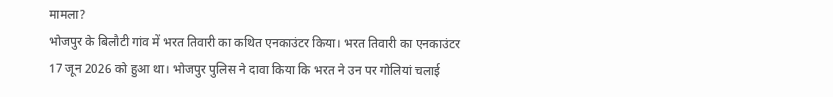मामला?
भोजपुर के बिलौटी गांव में भरत तिवारी का कथित एनकाउंटर किया। भरत तिवारी का एनकाउंटर 17 जून 2026 को हुआ था। भोजपुर पुलिस ने दावा किया कि भरत ने उन पर गोलियां चलाई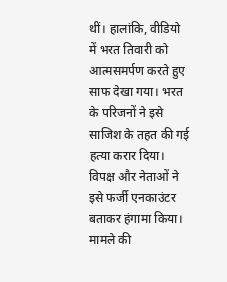थीं। हालांकि, वीडियो में भरत तिवारी को आत्मसमर्पण करते हुए साफ देखा गया। भरत के परिजनों ने इसे साजिश के तहत की गई हत्या करार दिया। विपक्ष और नेताओं ने इसे फर्जी एनकाउंटर बताकर हंगामा किया। मामले की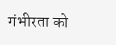गंभीरता को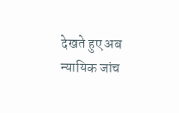देखते हुए अब न्यायिक जांच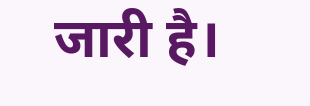जारी है।